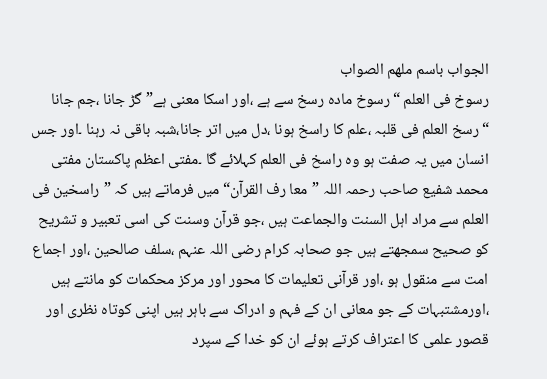الجواب باسم ملھم الصواب
رسوخ فی العلم “رسوخ مادہ رسخ سے ہے ،اور اسکا معنی ہے”گڑ جانا ،جم جانا “رسخ العلم فی قلبہ ،علم کا راسخ ہونا ،دل میں اتر جانا،شبہ باقی نہ رہنا ۔اور جس انسان میں یہ صفت ہو وہ راسخ فی العلم کہلائے گا ۔مفتی اعظم پاکستان مفتی محمد شفیع صاحب رحمہ اللہ ”معا رف القرآن“میں فرماتے ہیں کہ ”راسخین فی العلم سے مراد اہل السنت والجماعت ہیں ،جو قرآن وسنت کی اسی تعبیر و تشریح کو صحیح سمجھتے ہیں جو صحابہ کرام رضی اللہ عنہم ،سلف صالحین ،اور اجماع امت سے منقول ہو ،اور قرآنی تعلیمات کا محور اور مرکز محکمات کو مانتے ہیں ،اورمشتبہات کے جو معانی ان کے فہم و ادراک سے باہر ہیں اپنی کوتاہ نظری اور قصور علمی کا اعتراف کرتے ہوئے ان کو خدا کے سپرد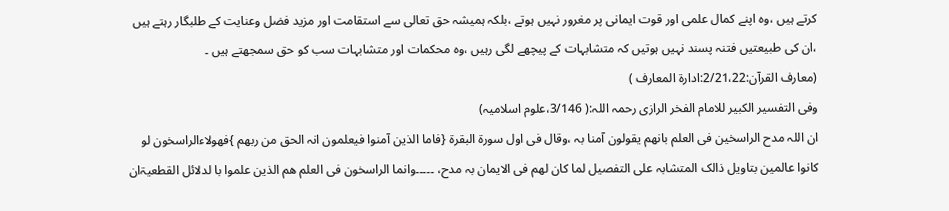کرتے ہیں ،وہ اپنے کمال علمی اور قوت ایمانی پر مغرور نہیں ہوتے ،بلکہ ہمیشہ حق تعالی سے استقامت اور مزید فضل وعنایت کے طلبگار رہتے ہیں ،ان کی طبیعتیں فتنہ پسند نہیں ہوتیں کہ متشابہات کے پیچھے لگی رہیں ،وہ محکمات اور متشابہات سب کو حق سمجھتے ہیں ۔
(معارف القرآن:2/21،22:ادارۃ المعارف )
وفی التفسیر الکبیر للامام الفخر الرازی رحمہ اللہ:( 3/146،علوم اسلامیہ)
ان اللہ مدح الراسخین فی العلم بانھم یقولون آمنا بہ ،وقال فی اول سورۃ البقرۃ {فاما الذین آمنوا فیعلمون انہ الحق من ربھم }فھولاءالراسخون لو کانوا عالمین بتاویل ذالک المتشابہ علی التفصیل لما کان لھم فی الایمان بہ مدح، ۔۔۔۔۔وانما الراسخون فی العلم ھم الذین علموا با لدلائل القطعیۃان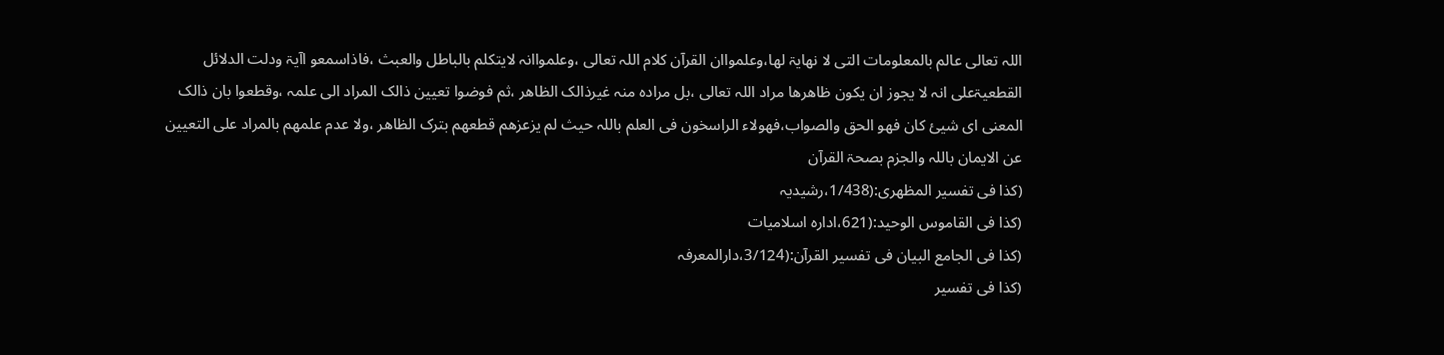اللہ تعالی عالم بالمعلومات التی لا نھایۃ لھا،وعلمواان القرآن کلام اللہ تعالی ،وعلمواانہ لایتکلم بالباطل والعبث ،فاذاسمعو اآیۃ ودلت الدلائل القطعیۃعلی انہ لا یجوز ان یکون ظاھرھا مراد اللہ تعالی ،بل مرادہ منہ غیرذالک الظاھر ،ثم فوضوا تعیین ذالک المراد الی علمہ ،وقطعوا بان ذالک المعنی ای شیئ کان فھو الحق والصواب،فھولاء الراسخون فی العلم باللہ حیث لم یزعزھم قطعھم بترک الظاھر ،ولا عدم علمھم بالمراد علی التعیین عن الایمان باللہ والجزم بصحۃ القرآن
(کذا فی تفسیر المظھری:(1/438،رشیدیہ
(کذا فی القاموس الوحید:(621،ادارہ اسلامیات
(کذا فی الجامع البیان فی تفسیر القرآن:(3/124،دارالمعرفہ
(کذا فی تفسیر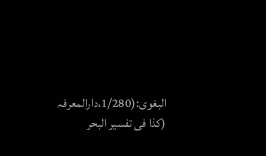البغوی:(1/280،دارالمعرفہ
(کذا فی تفسیر البحر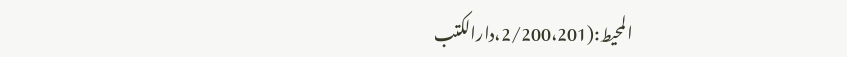المحیط:(2/200،201،دارالکتب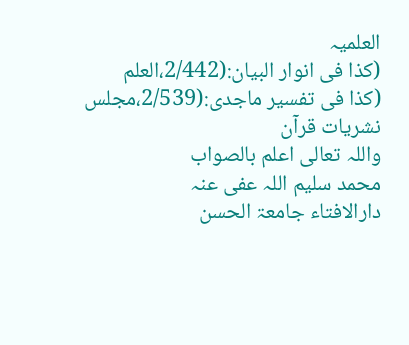العلمیہ
(کذا فی انوار البیان:(2/442،العلم
(کذا فی تفسیر ماجدی:(2/539،مجلس نشریات قرآن
واللہ تعالی اعلم بالصواب
محمد سلیم اللہ عفی عنہ
دارالافتاء جامعۃ الحسن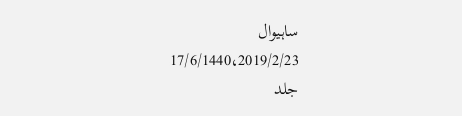ساہیوال
17/6/1440،2019/2/23
جلد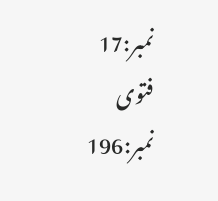نمبر:17 فتوی نمبر:196